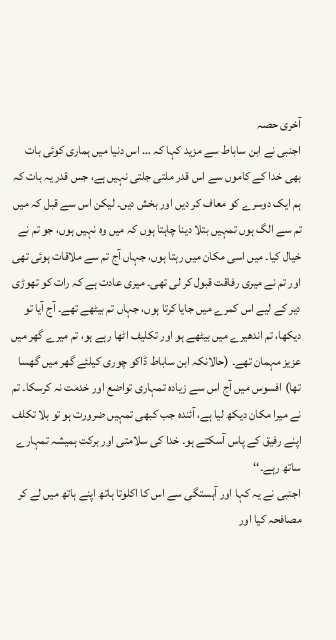آخری حصہ
اجنبی نے ابن ساباط سے مزید کہا کہ … اس دنیا میں ہماری کوئی بات بھی خدا کے کاموں سے اس قدر ملتی جلتی نہیں ہے، جس قدر یہ بات کہ ہم ایک دوسرے کو معاف کر دیں اور بخش دیں۔ لیکن اس سے قبل کہ میں تم سے الگ ہوں تمہیں بتلا دینا چاہتا ہوں کہ میں وہ نہیں ہوں، جو تم نے خیال کیا۔ میں اسی مکان میں رہتا ہوں، جہاں آج تم سے ملاقات ہوئی تھی اور تم نے میری رفاقت قبول کر لی تھی۔ میری عادت ہے کہ رات کو تھوڑی دیر کے لیے اس کمرے میں جایا کرتا ہوں، جہاں تم بیٹھے تھے۔ آج آیا تو دیکھا، تم اندھیرے میں بیٹھے ہو اور تکلیف اٹھا رہے ہو، تم میرے گھر میں عزیز مہمان تھے۔ (حالانکہ ابن ساباط ڈاکو چوری کیلئے گھر میں گھسا تھا) افسوس میں آج اس سے زیادہ تمہاری تواضع اور خدمت نہ کرسکا۔ تم نے میرا مکان دیکھ لیا ہے، آئندہ جب کبھی تمہیں ضرورت ہو تو بلا تکلف اپنے رفیق کے پاس آسکتے ہو۔ خدا کی سلامتی اور برکت ہمیشہ تمہارے ساتھ رہے۔‘‘
اجنبی نے یہ کہا اور آہستگی سے اس کا اکلوتا ہاتھ اپنے ہاتھ میں لے کر مصافحہ کیا اور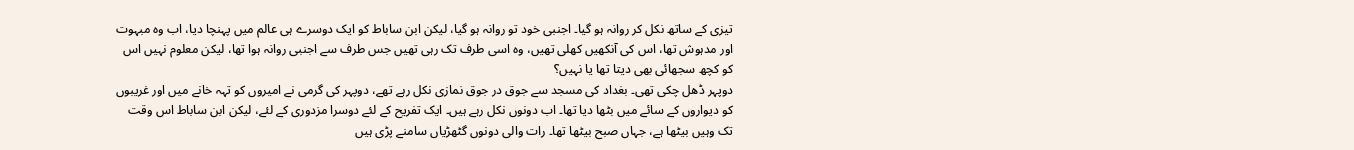تیزی کے ساتھ نکل کر روانہ ہو گیا۔ اجنبی خود تو روانہ ہو گیا، لیکن ابن ساباط کو ایک دوسرے ہی عالم میں پہنچا دیا، اب وہ مبہوت اور مدہوش تھا، اس کی آنکھیں کھلی تھیں، وہ اسی طرف تک رہی تھیں جس طرف سے اجنبی روانہ ہوا تھا، لیکن معلوم نہیں اس کو کچھ سجھائی بھی دیتا تھا یا نہیں؟
دوپہر ڈھل چکی تھی۔ بغداد کی مسجد سے جوق در جوق نمازی نکل رہے تھے، دوپہر کی گرمی نے امیروں کو تہہ خانے میں اور غریبوں کو دیواروں کے سائے میں بٹھا دیا تھا۔ اب دونوں نکل رہے ہیں۔ ایک تفریح کے لئے دوسرا مزدوری کے لئے، لیکن ابن ساباط اس وقت تک وہیں بیٹھا ہے، جہاں صبح بیٹھا تھا۔ رات والی دونوں گٹھڑیاں سامنے پڑی ہیں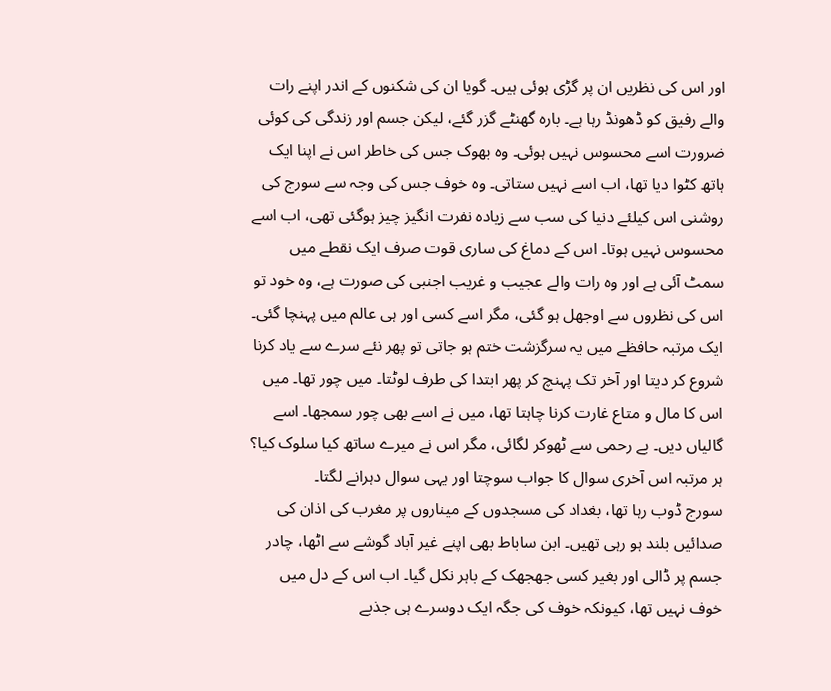اور اس کی نظریں ان پر گڑی ہوئی ہیں۔ گویا ان کی شکنوں کے اندر اپنے رات والے رفیق کو ڈھونڈ رہا ہے۔ بارہ گھنٹے گزر گئے، لیکن جسم اور زندگی کی کوئی ضرورت اسے محسوس نہیں ہوئی۔ وہ بھوک جس کی خاطر اس نے اپنا ایک ہاتھ کٹوا دیا تھا، اب اسے نہیں ستاتی۔ وہ خوف جس کی وجہ سے سورج کی روشنی اس کیلئے دنیا کی سب سے زیادہ نفرت انگیز چیز ہوگئی تھی، اب اسے محسوس نہیں ہوتا۔ اس کے دماغ کی ساری قوت صرف ایک نقطے میں سمٹ آئی ہے اور وہ رات والے عجیب و غریب اجنبی کی صورت ہے، وہ خود تو اس کی نظروں سے اوجھل ہو گئی، مگر اسے کسی اور ہی عالم میں پہنچا گئی۔ ایک مرتبہ حافظے میں یہ سرگزشت ختم ہو جاتی تو پھر نئے سرے سے یاد کرنا شروع کر دیتا اور آخر تک پہنچ کر پھر ابتدا کی طرف لوٹتا۔ میں چور تھا۔ میں اس کا مال و متاع غارت کرنا چاہتا تھا، میں نے اسے بھی چور سمجھا۔ اسے گالیاں دیں۔ بے رحمی سے ٹھوکر لگائی، مگر اس نے میرے ساتھ کیا سلوک کیا؟ ہر مرتبہ اس آخری سوال کا جواب سوچتا اور یہی سوال دہرانے لگتا۔
سورج ڈوب رہا تھا، بغداد کی مسجدوں کے میناروں پر مغرب کی اذان کی صدائیں بلند ہو رہی تھیں۔ ابن ساباط بھی اپنے غیر آباد گوشے سے اٹھا، چادر جسم پر ڈالی اور بغیر کسی جھجھک کے باہر نکل گیا۔ اب اس کے دل میں خوف نہیں تھا، کیونکہ خوف کی جگہ ایک دوسرے ہی جذبے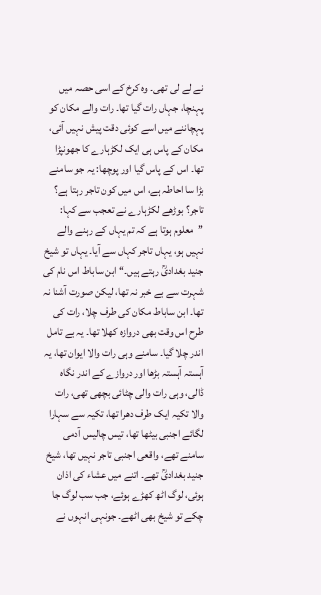نے لے لی تھی۔ وہ کرخ کے اسی حصہ میں پہنچا، جہاں رات گیا تھا۔ رات والے مکان کو پہچاننے میں اسے کوئی دقت پیش نہیں آئی، مکان کے پاس ہی ایک لکڑہارے کا جھونپڑا تھا۔ اس کے پاس گیا اور پوچھا: یہ جو سامنے بڑا سا احاطہ ہے، اس میں کون تاجر رہتا ہے؟
تاجر؟ بوڑھے لکڑہارے نے تعجب سے کہا: ’’معلوم ہوتا ہے کہ تم یہاں کے رہنے والے نہیں ہو، یہاں تاجر کہاں سے آیا۔ یہاں تو شیخ جنید بغدادیؒ رہتے ہیں۔‘‘ ابن ساباط اس نام کی شہرت سے بے خبر نہ تھا، لیکن صورت آشنا نہ تھا۔ ابن ساباط مکان کی طرف چلا، رات کی طرح اس وقت بھی دروازہ کھلا تھا۔ یہ بے تامل اندر چلا گیا۔ سامنے وہی رات والا ایوان تھا، یہ آہستہ آہستہ بڑھا اور دروازے کے اندر نگاہ ڈالی، وہی رات والی چٹائی بچھی تھی، رات والا تکیہ ایک طرف دھرا تھا، تکیہ سے سہارا لگائے اجنبی بیٹھا تھا، تیس چالیس آدمی سامنے تھے، واقعی اجنبی تاجر نہیں تھا، شیخ جنید بغدادیؒ تھے۔ اتنے میں عشاء کی اذان ہوئی، لوگ اٹھ کھڑے ہوئے، جب سب لوگ جا چکے تو شیخ بھی اٹھے۔ جونہی انہوں نے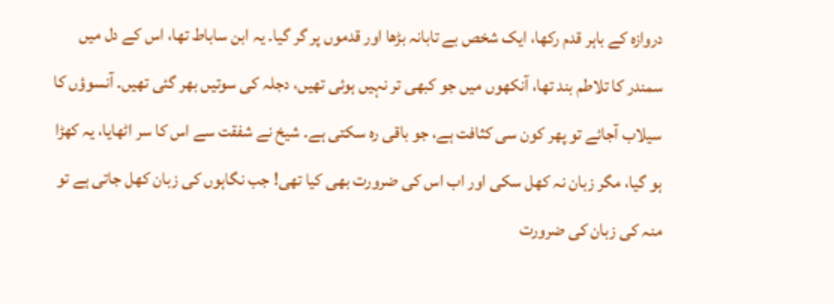دروازہ کے باہر قدم رکھا، ایک شخص بے تابانہ بڑھا اور قدموں پر گر گیا۔ یہ ابن ساباط تھا، اس کے دل میں سمندر کا تلاطم بند تھا، آنکھوں میں جو کبھی تر نہیں ہوئی تھیں، دجلہ کی سوتیں بھر گئی تھیں۔ آنسوؤں کا سیلاب آجائے تو پھر کون سی کثافت ہے، جو باقی رہ سکتی ہے۔ شیخ نے شفقت سے اس کا سر اٹھایا، یہ کھڑا ہو گیا، مگر زبان نہ کھل سکی اور اب اس کی ضرورت بھی کیا تھی! جب نگاہوں کی زبان کھل جاتی ہے تو منہ کی زبان کی ضرورت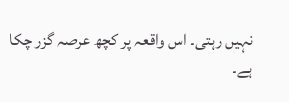نہیں رہتی۔ اس واقعہ پر کچھ عرصہ گزر چکا ہے۔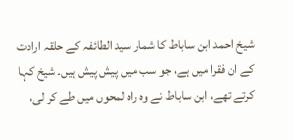شیخ احمد ابن ساباط کا شمار سید الطائفہ کے حلقہ ارادت کے ان فقرا میں ہے، جو سب میں پیش پیش ہیں۔ شیخ کہا کرتے تھے، ابن ساباط نے وہ راہ لمحوں میں طے کر لی،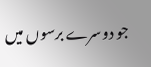جو دوسرے برسوں میں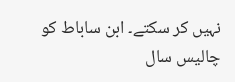نہیں کر سکتے۔ ابن ساباط کو چالیس سال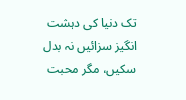تک دنیا کی دہشت انگیز سزائیں نہ بدل سکیں، مگر محبت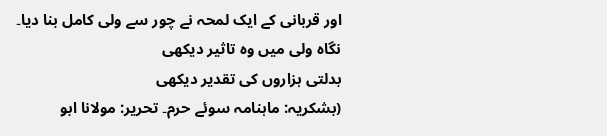اور قربانی کے ایک لمحہ نے چور سے ولی کامل بنا دیا۔
نگاہ ولی میں وہ تاثیر دیکھی
بدلتی ہزاروں کی تقدیر دیکھی
(بشکریہ: ماہنامہ سوئے حرم۔ تحریر: مولانا ابو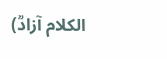الکلام آزادؒ)